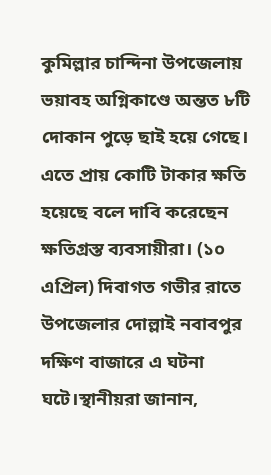কুমিল্লার চান্দিনা উপজেলায় ভয়াবহ অগ্নিকাণ্ডে অন্তত ৮টি দোকান পুড়ে ছাই হয়ে গেছে। এতে প্রায় কোটি টাকার ক্ষতি হয়েছে বলে দাবি করেছেন ক্ষতিগ্রস্ত ব্যবসায়ীরা। (১০ এপ্রিল) দিবাগত গভীর রাতে উপজেলার দোল্লাই নবাবপুর দক্ষিণ বাজারে এ ঘটনা ঘটে।স্থানীয়রা জানান,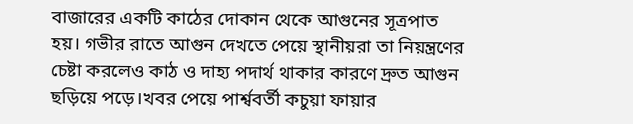বাজারের একটি কাঠের দোকান থেকে আগুনের সূত্রপাত হয়। গভীর রাতে আগুন দেখতে পেয়ে স্থানীয়রা তা নিয়ন্ত্রণের চেষ্টা করলেও কাঠ ও দাহ্য পদার্থ থাকার কারণে দ্রুত আগুন ছড়িয়ে পড়ে।খবর পেয়ে পার্শ্ববর্তী কচুয়া ফায়ার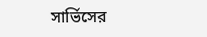সার্ভিসের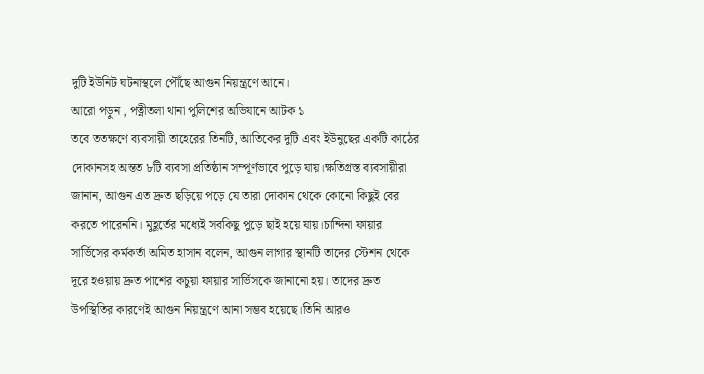দুটি ইউনিট ঘটনাস্থলে পৌঁছে আগুন নিয়ন্ত্রণে আনে।
আরো পড়ুন , পত্নীতলা থানা পুলিশের অভিযানে আটক ১
তবে ততক্ষণে ব্যবসায়ী তাহেরের তিনটি, আতিকের দুটি এবং ইউনুছের একটি কাঠের দোকানসহ অন্তত ৮টি ব্যবসা প্রতিষ্ঠান সম্পূর্ণভাবে পুড়ে যায়।ক্ষতিগ্রস্ত ব্যবসায়ীরা জানান, আগুন এত দ্রুত ছড়িয়ে পড়ে যে তারা দোকান থেকে কোনো কিছুই বের করতে পারেননি। মুহূর্তের মধ্যেই সবকিছু পুড়ে ছাই হয়ে যায়।চান্দিনা ফায়ার সার্ভিসের কর্মকর্তা অমিত হাসান বলেন, আগুন লাগার স্থানটি তাদের স্টেশন থেকে দূরে হওয়ায় দ্রুত পাশের কচুয়া ফায়ার সার্ভিসকে জানানো হয়। তাদের দ্রুত উপস্থিতির কারণেই আগুন নিয়ন্ত্রণে আনা সম্ভব হয়েছে।তিনি আরও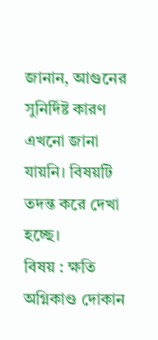জানান, আগুনের সুনির্দিষ্ট কারণ এখনো জানা যায়নি। বিষয়টি তদন্ত করে দেখা হচ্ছে।
বিষয় : ক্ষতি অগ্নিকাণ্ড দোকান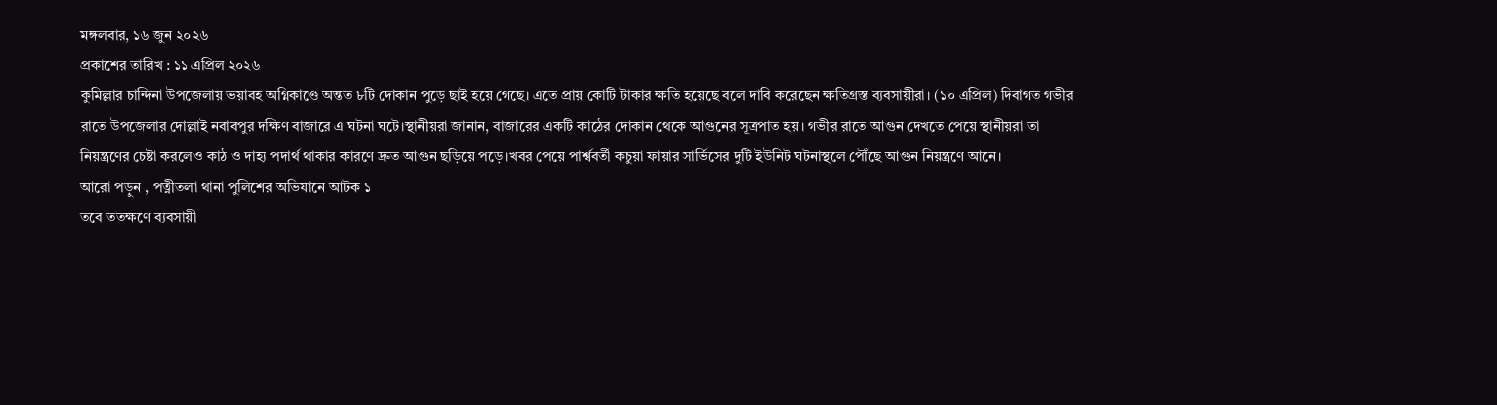মঙ্গলবার, ১৬ জুন ২০২৬
প্রকাশের তারিখ : ১১ এপ্রিল ২০২৬
কুমিল্লার চান্দিনা উপজেলায় ভয়াবহ অগ্নিকাণ্ডে অন্তত ৮টি দোকান পুড়ে ছাই হয়ে গেছে। এতে প্রায় কোটি টাকার ক্ষতি হয়েছে বলে দাবি করেছেন ক্ষতিগ্রস্ত ব্যবসায়ীরা। (১০ এপ্রিল) দিবাগত গভীর রাতে উপজেলার দোল্লাই নবাবপুর দক্ষিণ বাজারে এ ঘটনা ঘটে।স্থানীয়রা জানান, বাজারের একটি কাঠের দোকান থেকে আগুনের সূত্রপাত হয়। গভীর রাতে আগুন দেখতে পেয়ে স্থানীয়রা তা নিয়ন্ত্রণের চেষ্টা করলেও কাঠ ও দাহ্য পদার্থ থাকার কারণে দ্রুত আগুন ছড়িয়ে পড়ে।খবর পেয়ে পার্শ্ববর্তী কচুয়া ফায়ার সার্ভিসের দুটি ইউনিট ঘটনাস্থলে পৌঁছে আগুন নিয়ন্ত্রণে আনে।
আরো পড়ুন , পত্নীতলা থানা পুলিশের অভিযানে আটক ১
তবে ততক্ষণে ব্যবসায়ী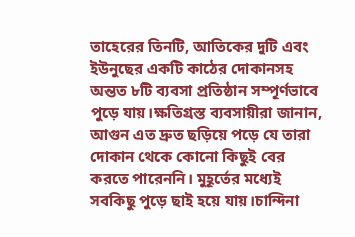তাহেরের তিনটি, আতিকের দুটি এবং ইউনুছের একটি কাঠের দোকানসহ অন্তত ৮টি ব্যবসা প্রতিষ্ঠান সম্পূর্ণভাবে পুড়ে যায়।ক্ষতিগ্রস্ত ব্যবসায়ীরা জানান, আগুন এত দ্রুত ছড়িয়ে পড়ে যে তারা দোকান থেকে কোনো কিছুই বের করতে পারেননি। মুহূর্তের মধ্যেই সবকিছু পুড়ে ছাই হয়ে যায়।চান্দিনা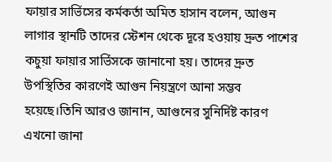ফায়ার সার্ভিসের কর্মকর্তা অমিত হাসান বলেন, আগুন লাগার স্থানটি তাদের স্টেশন থেকে দূরে হওয়ায় দ্রুত পাশের কচুয়া ফায়ার সার্ভিসকে জানানো হয়। তাদের দ্রুত উপস্থিতির কারণেই আগুন নিয়ন্ত্রণে আনা সম্ভব হয়েছে।তিনি আরও জানান, আগুনের সুনির্দিষ্ট কারণ এখনো জানা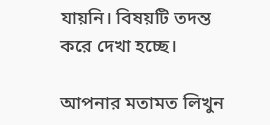যায়নি। বিষয়টি তদন্ত করে দেখা হচ্ছে।

আপনার মতামত লিখুন